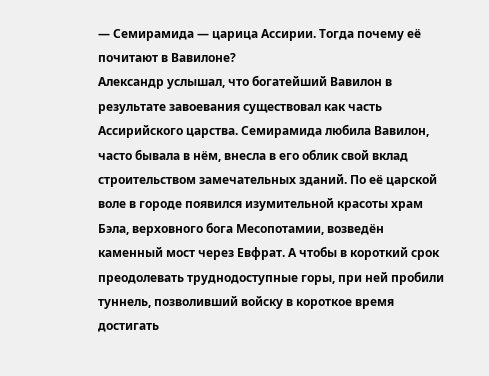— Семирамида — царица Ассирии. Тогда почему её почитают в Вавилоне?
Александр услышал, что богатейший Вавилон в результате завоевания существовал как часть Ассирийского царства. Семирамида любила Вавилон, часто бывала в нём, внесла в его облик свой вклад строительством замечательных зданий. По её царской воле в городе появился изумительной красоты храм Бэла, верховного бога Месопотамии, возведён каменный мост через Евфрат. А чтобы в короткий срок преодолевать труднодоступные горы, при ней пробили туннель, позволивший войску в короткое время достигать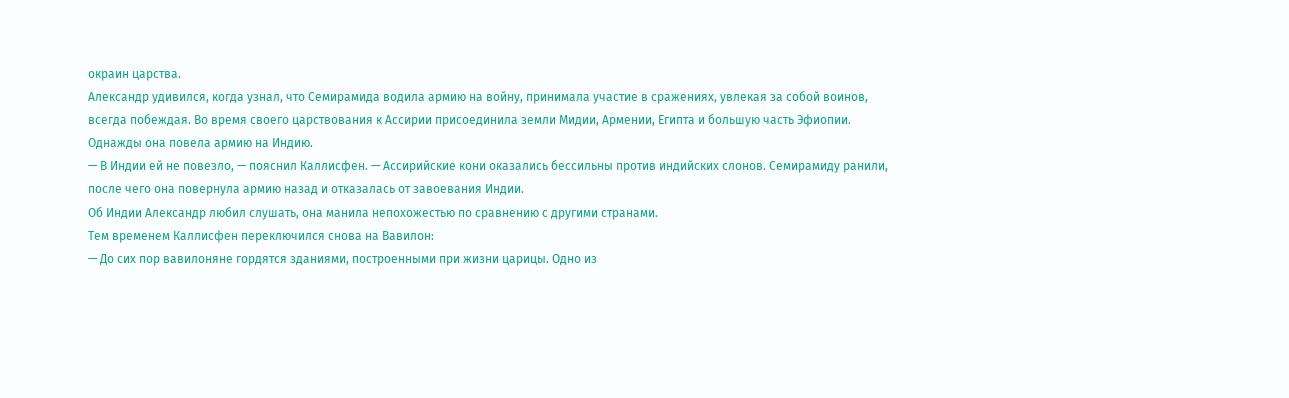окраин царства.
Александр удивился, когда узнал, что Семирамида водила армию на войну, принимала участие в сражениях, увлекая за собой воинов, всегда побеждая. Во время своего царствования к Ассирии присоединила земли Мидии, Армении, Египта и большую часть Эфиопии. Однажды она повела армию на Индию.
— В Индии ей не повезло, — пояснил Каллисфен. — Ассирийские кони оказались бессильны против индийских слонов. Семирамиду ранили, после чего она повернула армию назад и отказалась от завоевания Индии.
Об Индии Александр любил слушать, она манила непохожестью по сравнению с другими странами.
Тем временем Каллисфен переключился снова на Вавилон:
— До сих пор вавилоняне гордятся зданиями, построенными при жизни царицы. Одно из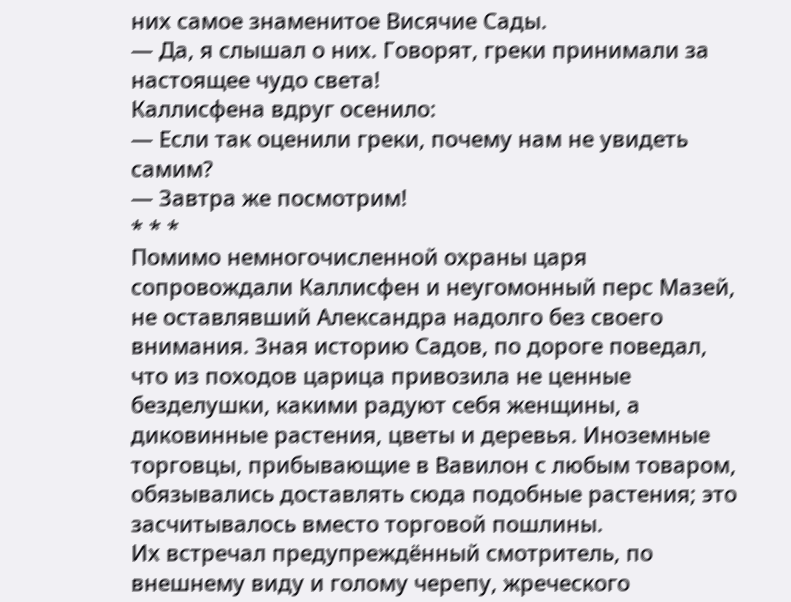них самое знаменитое Висячие Сады.
— Да, я слышал о них. Говорят, греки принимали за настоящее чудо света!
Каллисфена вдруг осенило:
— Если так оценили греки, почему нам не увидеть самим?
— Завтра же посмотрим!
* * *
Помимо немногочисленной охраны царя сопровождали Каллисфен и неугомонный перс Мазей, не оставлявший Александра надолго без своего внимания. Зная историю Садов, по дороге поведал, что из походов царица привозила не ценные безделушки, какими радуют себя женщины, а диковинные растения, цветы и деревья. Иноземные торговцы, прибывающие в Вавилон с любым товаром, обязывались доставлять сюда подобные растения; это засчитывалось вместо торговой пошлины.
Их встречал предупреждённый смотритель, по внешнему виду и голому черепу, жреческого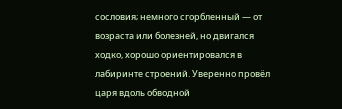сословия; немного сгорбленный — от возраста или болезней, но двигался ходко, хорошо ориентировался в лабиринте строений. Уверенно провёл царя вдоль обводной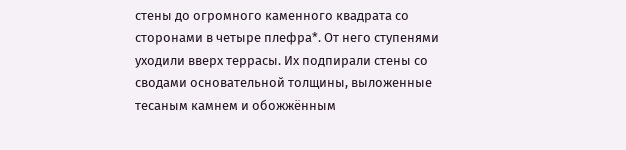стены до огромного каменного квадрата со сторонами в четыре плефра*. От него ступенями уходили вверх террасы. Их подпирали стены со сводами основательной толщины, выложенные тесаным камнем и обожжённым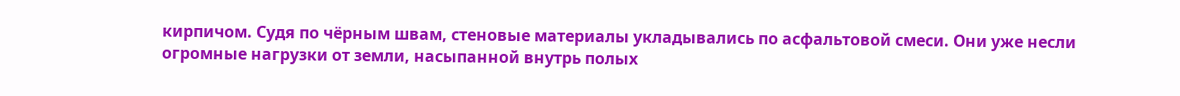кирпичом. Судя по чёрным швам, стеновые материалы укладывались по асфальтовой смеси. Они уже несли огромные нагрузки от земли, насыпанной внутрь полых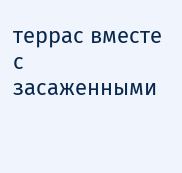террас вместе с засаженными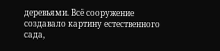деревьями. Всё сооружение создавало картину естественного сада,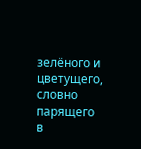зелёного и цветущего, словно парящего в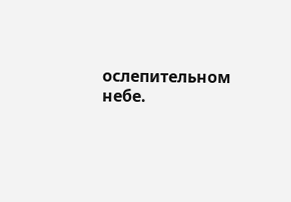ослепительном небе.